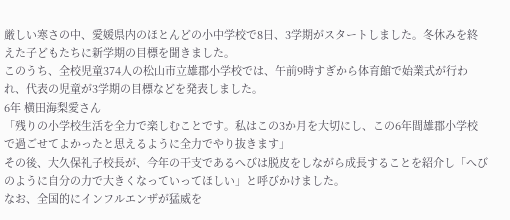厳しい寒さの中、愛媛県内のほとんどの小中学校で8日、3学期がスタートしました。冬休みを終えた子どもたちに新学期の目標を聞きました。
このうち、全校児童374人の松山市立雄郡小学校では、午前9時すぎから体育館で始業式が行われ、代表の児童が3学期の目標などを発表しました。
6年 横田海梨愛さん
「残りの小学校生活を全力で楽しむことです。私はこの3か月を大切にし、この6年間雄郡小学校で過ごせてよかったと思えるように全力でやり抜きます」
その後、大久保礼子校長が、今年の干支であるへびは脱皮をしながら成長することを紹介し「へびのように自分の力で大きくなっていってほしい」と呼びかけました。
なお、全国的にインフルエンザが猛威を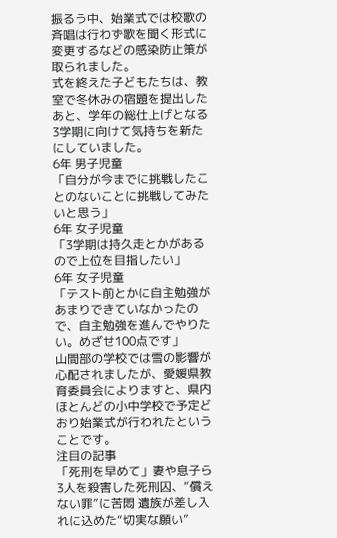振るう中、始業式では校歌の斉唱は行わず歌を聞く形式に変更するなどの感染防止策が取られました。
式を終えた子どもたちは、教室で冬休みの宿題を提出したあと、学年の総仕上げとなる3学期に向けて気持ちを新たにしていました。
6年 男子児童
「自分が今までに挑戦したことのないことに挑戦してみたいと思う」
6年 女子児童
「3学期は持久走とかがあるので上位を目指したい」
6年 女子児童
「テスト前とかに自主勉強があまりできていなかったので、自主勉強を進んでやりたい。めざせ100点です」
山間部の学校では雪の影響が心配されましたが、愛媛県教育委員会によりますと、県内ほとんどの小中学校で予定どおり始業式が行われたということです。
注目の記事
「死刑を早めて」妻や息子ら3人を殺害した死刑囚、“償えない罪”に苦悶 遺族が差し入れに込めた“切実な願い”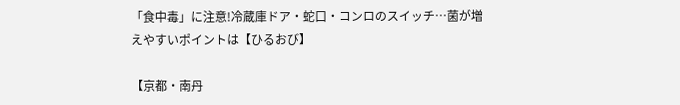「食中毒」に注意!冷蔵庫ドア・蛇口・コンロのスイッチ…菌が増えやすいポイントは【ひるおび】

【京都・南丹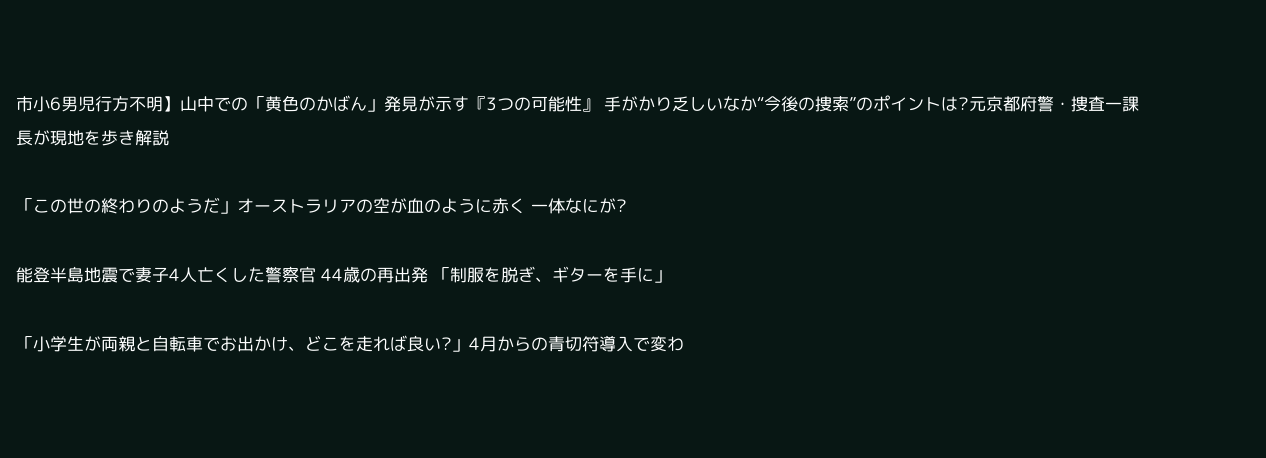市小6男児行方不明】山中での「黄色のかばん」発見が示す『3つの可能性』 手がかり乏しいなか“今後の捜索”のポイントは?元京都府警・捜査一課長が現地を歩き解説

「この世の終わりのようだ」オーストラリアの空が血のように赤く 一体なにが?

能登半島地震で妻子4人亡くした警察官 44歳の再出発 「制服を脱ぎ、ギターを手に」

「小学生が両親と自転車でお出かけ、どこを走れば良い?」4月からの青切符導入で変わ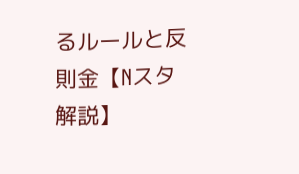るルールと反則金【Nスタ解説】